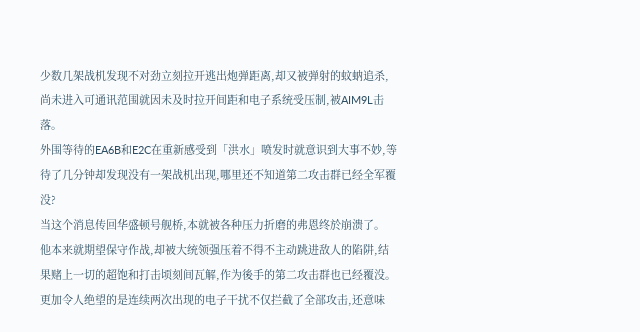少数几架战机发现不对劲立刻拉开逃出炮弹距离,却又被弹射的蚊蚋追杀,尚未进入可通讯范围就因未及时拉开间距和电子系统受压制,被AIM9L击落。
外围等待的EA6B和E2C在重新感受到「洪水」喷发时就意识到大事不妙,等待了几分钟却发现没有一架战机出现,哪里还不知道第二攻击群已经全军覆没?
当这个消息传回华盛顿号舰桥,本就被各种压力折磨的弗恩终於崩溃了。
他本来就期望保守作战,却被大统领强压着不得不主动跳进敌人的陷阱,结果赌上一切的超饱和打击顷刻间瓦解,作为後手的第二攻击群也已经覆没。
更加令人绝望的是连续两次出现的电子干扰不仅拦截了全部攻击,还意味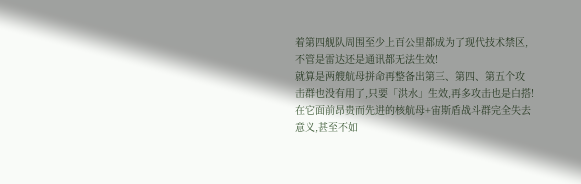着第四舰队周围至少上百公里都成为了现代技术禁区,不管是雷达还是通讯都无法生效!
就算是两艘航母拼命再整备出第三、第四、第五个攻击群也没有用了,只要「洪水」生效,再多攻击也是白搭!
在它面前昂贵而先进的核航母+宙斯盾战斗群完全失去意义,甚至不如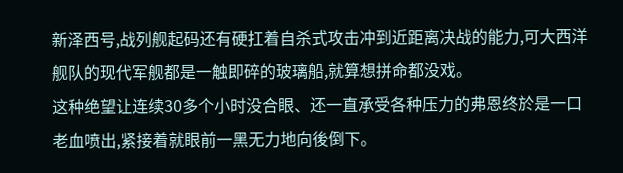新泽西号,战列舰起码还有硬扛着自杀式攻击冲到近距离决战的能力,可大西洋舰队的现代军舰都是一触即碎的玻璃船,就算想拼命都没戏。
这种绝望让连续30多个小时没合眼、还一直承受各种压力的弗恩终於是一口老血喷出,紧接着就眼前一黑无力地向後倒下。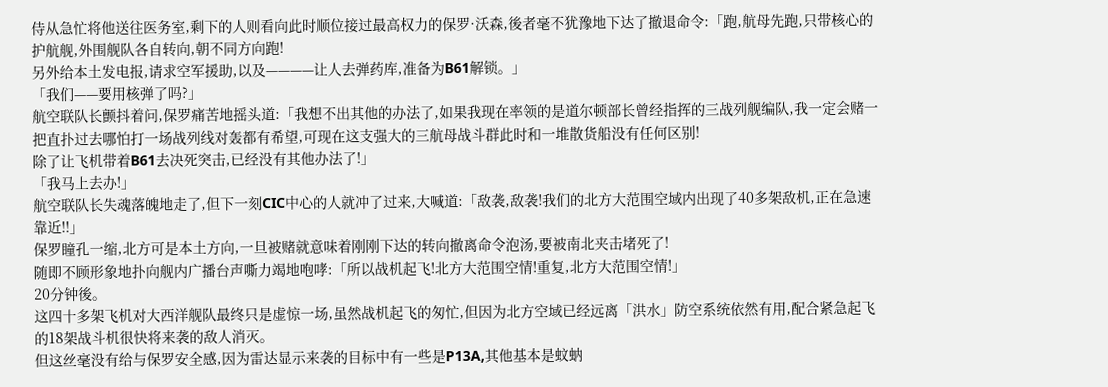侍从急忙将他送往医务室,剩下的人则看向此时顺位接过最高权力的保罗·沃森,後者毫不犹豫地下达了撤退命令:「跑,航母先跑,只带核心的护航舰,外围舰队各自转向,朝不同方向跑!
另外给本土发电报,请求空军援助,以及————让人去弹药库,准备为B61解锁。」
「我们——要用核弹了吗?」
航空联队长颤抖着问,保罗痛苦地摇头道:「我想不出其他的办法了,如果我现在率领的是道尔顿部长曾经指挥的三战列舰编队,我一定会赌一把直扑过去哪怕打一场战列线对轰都有希望,可现在这支强大的三航母战斗群此时和一堆散货船没有任何区别!
除了让飞机带着B61去决死突击,已经没有其他办法了!」
「我马上去办!」
航空联队长失魂落魄地走了,但下一刻CIC中心的人就冲了过来,大喊道:「敌袭,敌袭!我们的北方大范围空域内出现了40多架敌机,正在急速靠近!!」
保罗瞳孔一缩,北方可是本土方向,一旦被赌就意味着刚刚下达的转向撤离命令泡汤,要被南北夹击堵死了!
随即不顾形象地扑向舰内广播台声嘶力竭地咆哮:「所以战机起飞!北方大范围空情!重复,北方大范围空情!」
20分钟後。
这四十多架飞机对大西洋舰队最终只是虚惊一场,虽然战机起飞的匆忙,但因为北方空域已经远离「洪水」防空系统依然有用,配合紧急起飞的18架战斗机很快将来袭的敌人消灭。
但这丝毫没有给与保罗安全感,因为雷达显示来袭的目标中有一些是P13A,其他基本是蚊蚋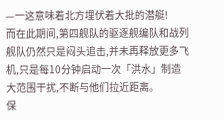—一这意味着北方埋伏着大批的潜艇!
而在此期间,第四舰队的驱逐舰编队和战列舰队仍然只是闷头追击,并未再释放更多飞机,只是每10分钟启动一次「洪水」制造大范围干扰,不断与他们拉近距离。
保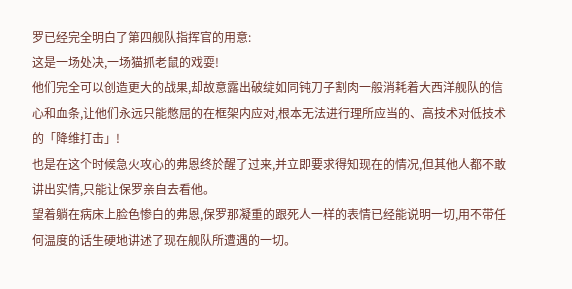罗已经完全明白了第四舰队指挥官的用意:
这是一场处决,一场猫抓老鼠的戏耍!
他们完全可以创造更大的战果,却故意露出破绽如同钝刀子割肉一般消耗着大西洋舰队的信心和血条,让他们永远只能憋屈的在框架内应对,根本无法进行理所应当的、高技术对低技术的「降维打击」!
也是在这个时候急火攻心的弗恩终於醒了过来,并立即要求得知现在的情况,但其他人都不敢讲出实情,只能让保罗亲自去看他。
望着躺在病床上脸色惨白的弗恩,保罗那凝重的跟死人一样的表情已经能说明一切,用不带任何温度的话生硬地讲述了现在舰队所遭遇的一切。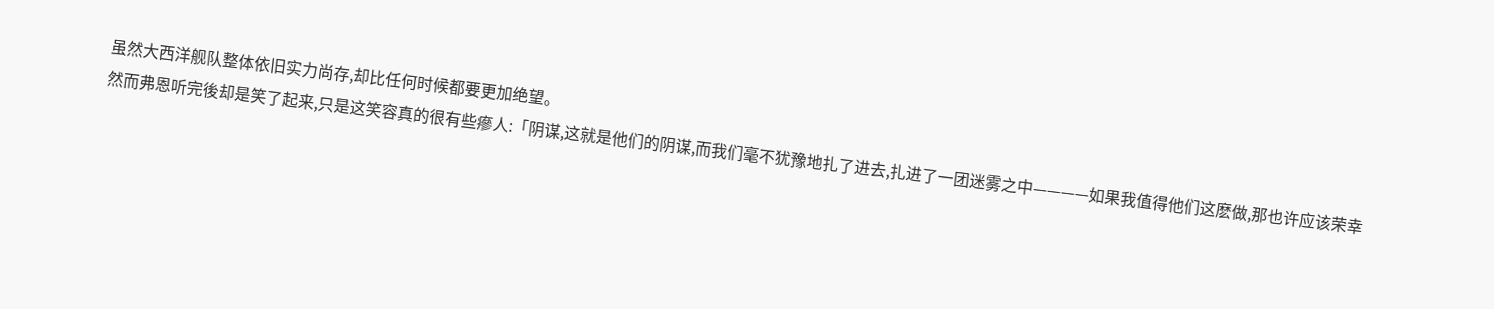虽然大西洋舰队整体依旧实力尚存,却比任何时候都要更加绝望。
然而弗恩听完後却是笑了起来,只是这笑容真的很有些瘮人:「阴谋,这就是他们的阴谋,而我们毫不犹豫地扎了进去,扎进了一团迷雾之中————如果我值得他们这麽做,那也许应该荣幸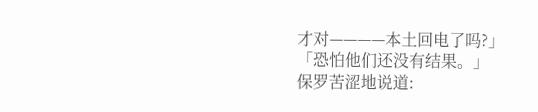才对————本土回电了吗?」
「恐怕他们还没有结果。」
保罗苦涩地说道: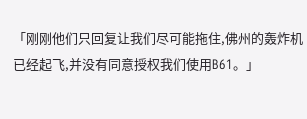「刚刚他们只回复让我们尽可能拖住,佛州的轰炸机已经起飞,并没有同意授权我们使用B61。」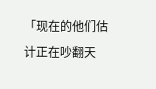「现在的他们估计正在吵翻天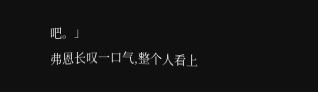吧。」
弗恩长叹一口气,整个人看上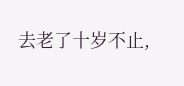去老了十岁不止,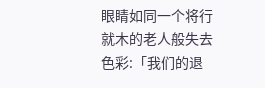眼睛如同一个将行就木的老人般失去色彩:「我们的退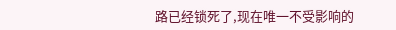路已经锁死了,现在唯一不受影响的